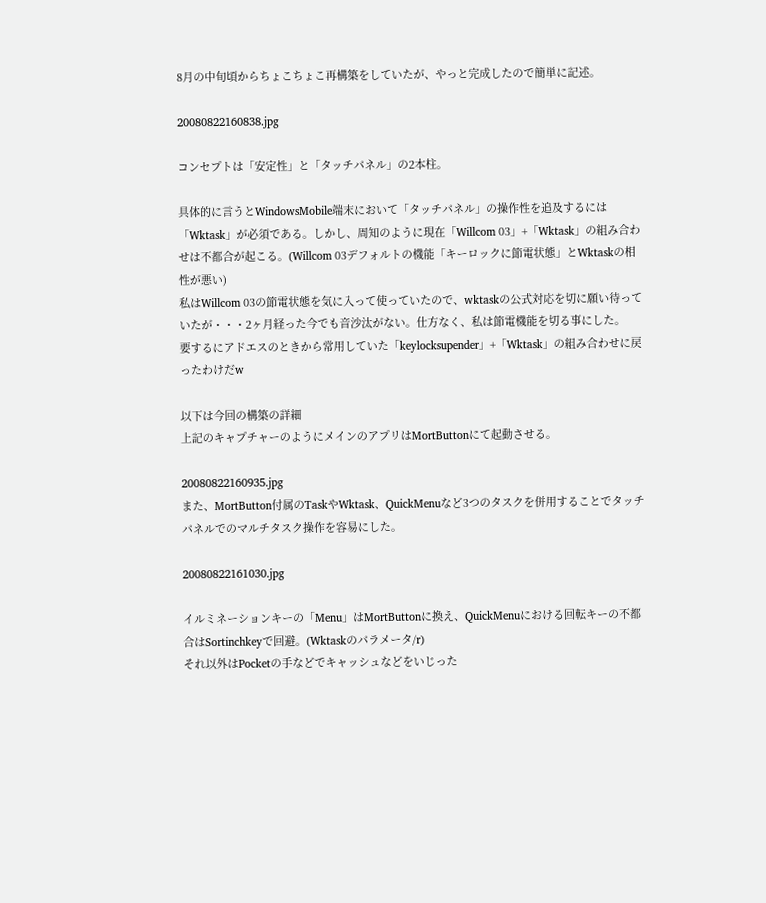8月の中旬頃からちょこちょこ再構築をしていたが、やっと完成したので簡単に記述。

20080822160838.jpg

コンセプトは「安定性」と「タッチパネル」の2本柱。

具体的に言うとWindowsMobile端末において「タッチパネル」の操作性を追及するには「Wktask」が必須である。しかし、周知のように現在「Willcom 03」+「Wktask」の組み合わせは不都合が起こる。(Willcom 03デフォルトの機能「キーロックに節電状態」とWktaskの相性が悪い)
私はWillcom 03の節電状態を気に入って使っていたので、wktaskの公式対応を切に願い待っていたが・・・2ヶ月経った今でも音沙汰がない。仕方なく、私は節電機能を切る事にした。
要するにアドエスのときから常用していた「keylocksupender」+「Wktask」の組み合わせに戻ったわけだw

以下は今回の構築の詳細
上記のキャプチャーのようにメインのアプリはMortButtonにて起動させる。

20080822160935.jpg
また、MortButton付属のTaskやWktask、QuickMenuなど3つのタスクを併用することでタッチパネルでのマルチタスク操作を容易にした。

20080822161030.jpg

イルミネーションキーの「Menu」はMortButtonに換え、QuickMenuにおける回転キーの不都合はSortinchkeyで回避。(Wktaskのパラメータ/r)
それ以外はPocketの手などでキャッシュなどをいじった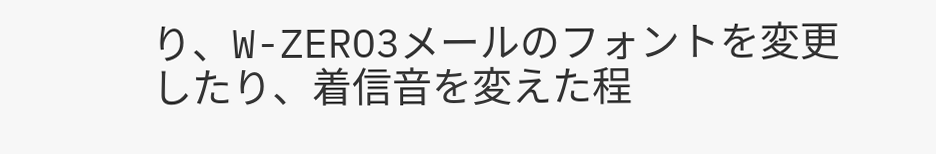り、W-ZERO3メールのフォントを変更したり、着信音を変えた程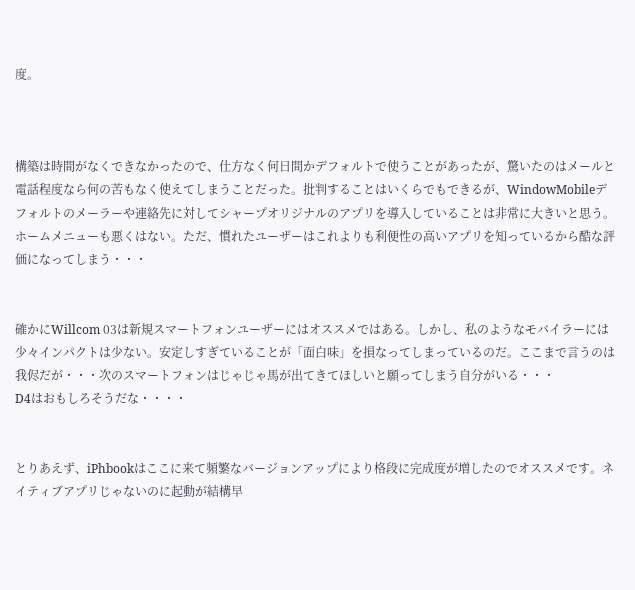度。



構築は時間がなくできなかったので、仕方なく何日間かデフォルトで使うことがあったが、驚いたのはメールと電話程度なら何の苦もなく使えてしまうことだった。批判することはいくらでもできるが、WindowMobileデフォルトのメーラーや連絡先に対してシャープオリジナルのアプリを導入していることは非常に大きいと思う。ホームメニューも悪くはない。ただ、慣れたユーザーはこれよりも利便性の高いアプリを知っているから酷な評価になってしまう・・・


確かにWillcom 03は新規スマートフォンユーザーにはオススメではある。しかし、私のようなモバイラーには少々インパクトは少ない。安定しすぎていることが「面白味」を損なってしまっているのだ。ここまで言うのは我侭だが・・・次のスマートフォンはじゃじゃ馬が出てきてほしいと願ってしまう自分がいる・・・
D4はおもしろそうだな・・・・


とりあえず、iPhbookはここに来て頻繁なバージョンアップにより格段に完成度が増したのでオススメです。ネイティブアプリじゃないのに起動が結構早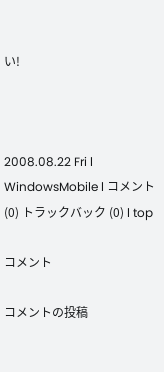い!



2008.08.22 Fri l WindowsMobile l コメント (0) トラックバック (0) l top

コメント

コメントの投稿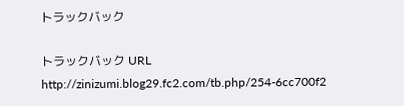トラックバック

トラックバック URL
http://zinizumi.blog29.fc2.com/tb.php/254-6cc700f2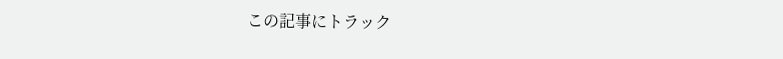この記事にトラック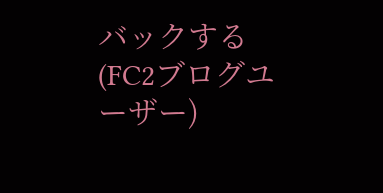バックする(FC2ブログユーザー)